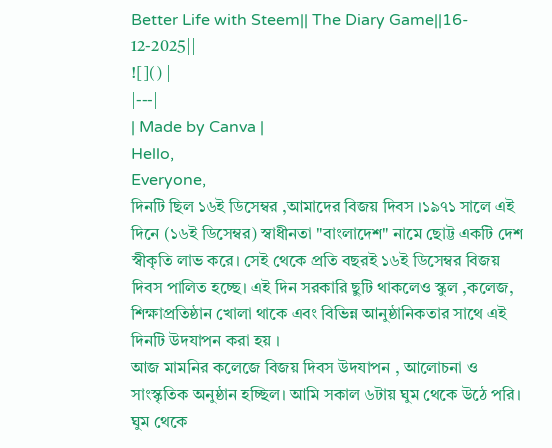Better Life with Steem|| The Diary Game||16- 12-2025||
![]() |
|---|
| Made by Canva |
Hello,
Everyone,
দিনটি ছিল ১৬ই ডিসেম্বর ,আমাদের বিজয় দিবস ।১৯৭১ সালে এই দিনে (১৬ই ডিসেম্বর) স্বাধীনতা "বাংলাদেশ" নামে ছোট্ট একটি দেশ স্বীকৃতি লাভ করে। সেই থেকে প্রতি বছরই ১৬ই ডিসেম্বর বিজয় দিবস পালিত হচ্ছে। এই দিন সরকারি ছুটি থাকলেও স্কুল ,কলেজ, শিক্ষাপ্রতিষ্ঠান খোলা থাকে এবং বিভিন্ন আনুষ্ঠানিকতার সাথে এই দিনটি উদযাপন করা হয় ।
আজ মামনির কলেজে বিজয় দিবস উদযাপন , আলোচনা ও সাংস্কৃতিক অনুষ্ঠান হচ্ছিল। আমি সকাল ৬টায় ঘুম থেকে উঠে পরি। ঘুম থেকে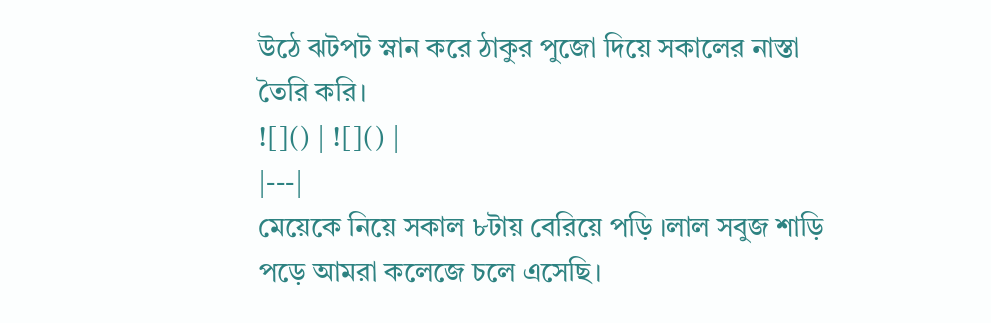উঠে ঝটপট স্নান করে ঠাকুর পুজো দিয়ে সকালের নাস্তা তৈরি করি।
![]() | ![]() |
|---|
মেয়েকে নিয়ে সকাল ৮টায় বেরিয়ে পড়ি ।লাল সবুজ শাড়ি পড়ে আমরা কলেজে চলে এসেছি।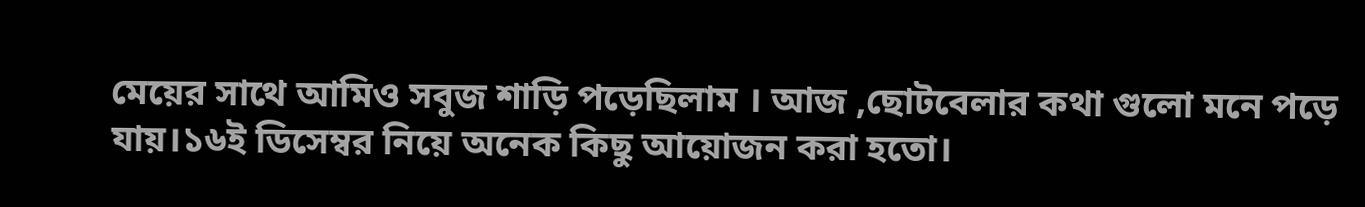মেয়ের সাথে আমিও সবুজ শাড়ি পড়েছিলাম । আজ ,ছোটবেলার কথা গুলো মনে পড়ে যায়।১৬ই ডিসেম্বর নিয়ে অনেক কিছু আয়োজন করা হতো।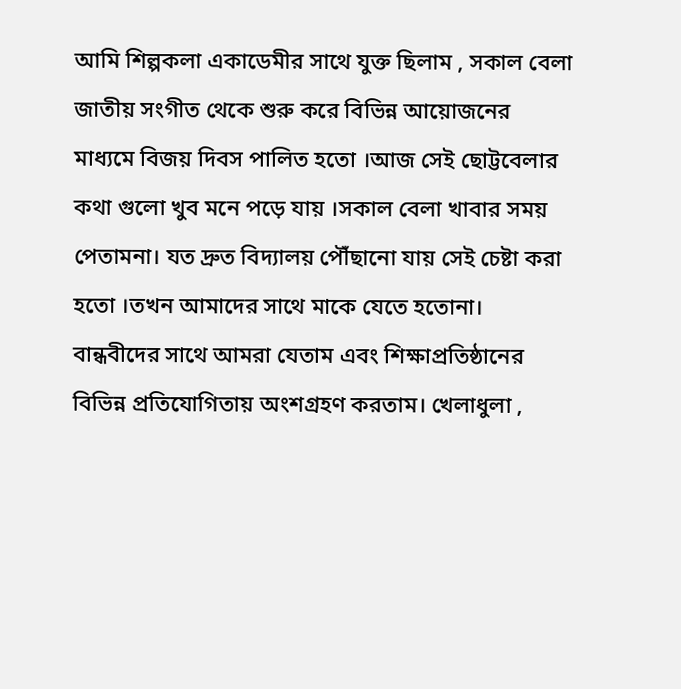আমি শিল্পকলা একাডেমীর সাথে যুক্ত ছিলাম , সকাল বেলা জাতীয় সংগীত থেকে শুরু করে বিভিন্ন আয়োজনের মাধ্যমে বিজয় দিবস পালিত হতো ।আজ সেই ছোট্টবেলার কথা গুলো খুব মনে পড়ে যায় ।সকাল বেলা খাবার সময় পেতামনা। যত দ্রুত বিদ্যালয় পৌঁছানো যায় সেই চেষ্টা করা হতো ।তখন আমাদের সাথে মাকে যেতে হতোনা।
বান্ধবীদের সাথে আমরা যেতাম এবং শিক্ষাপ্রতিষ্ঠানের বিভিন্ন প্রতিযোগিতায় অংশগ্রহণ করতাম। খেলাধুলা ,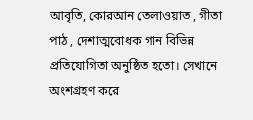আবৃতি, কোরআন তেলাওয়াত , গীতা পাঠ , দেশাত্মবোধক গান বিভিন্ন প্রতিযোগিতা অনুষ্ঠিত হতো। সেখানে অংশগ্রহণ করে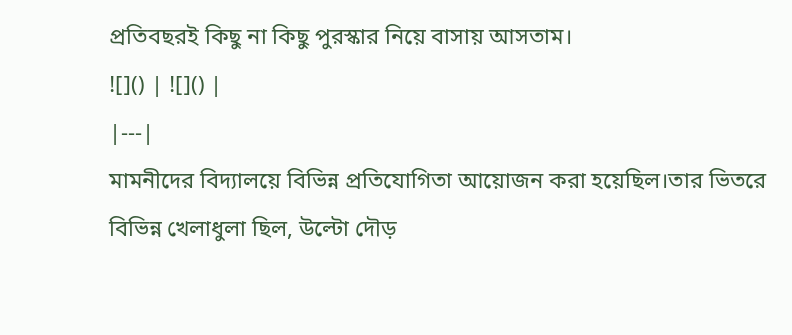প্রতিবছরই কিছু না কিছু পুরস্কার নিয়ে বাসায় আসতাম।
![]() | ![]() |
|---|
মামনীদের বিদ্যালয়ে বিভিন্ন প্রতিযোগিতা আয়োজন করা হয়েছিল।তার ভিতরে বিভিন্ন খেলাধুলা ছিল, উল্টো দৌড়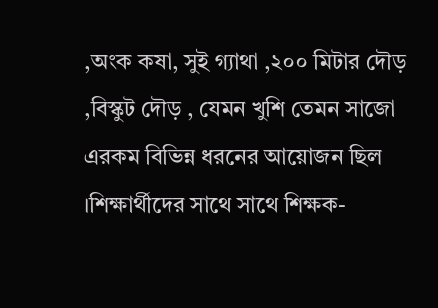,অংক কষা, সুই গ্যাথা ,২০০ মিটার দৌড় ,বিস্কুট দৌড় , যেমন খুশি তেমন সাজো এরকম বিভিন্ন ধরনের আয়োজন ছিল ।শিক্ষার্থীদের সাথে সাথে শিক্ষক-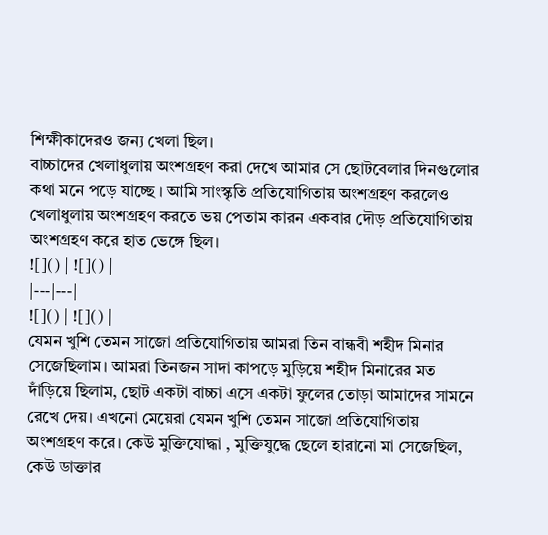শিক্ষীকাদেরও জন্য খেলা ছিল।
বাচ্চাদের খেলাধুলায় অংশগ্রহণ করা দেখে আমার সে ছোটবেলার দিনগুলোর কথা মনে পড়ে যাচ্ছে । আমি সাংস্কৃতি প্রতিযোগিতায় অংশগ্রহণ করলেও খেলাধুলায় অংশগ্রহণ করতে ভয় পেতাম কারন একবার দৌড় প্রতিযোগিতায় অংশগ্রহণ করে হাত ভেঙ্গে ছিল।
![]() | ![]() |
|---|---|
![]() | ![]() |
যেমন খুশি তেমন সাজো প্রতিযোগিতায় আমরা তিন বান্ধবী শহীদ মিনার সেজেছিলাম। আমরা তিনজন সাদা কাপড়ে মুড়িয়ে শহীদ মিনারের মত দাঁড়িয়ে ছিলাম, ছোট একটা বাচ্চা এসে একটা ফুলের তোড়া আমাদের সামনে রেখে দেয়। এখনো মেয়েরা যেমন খুশি তেমন সাজো প্রতিযোগিতায় অংশগ্রহণ করে। কেউ মুক্তিযোদ্ধা , মুক্তিযুদ্ধে ছেলে হারানো মা সেজেছিল, কেউ ডাক্তার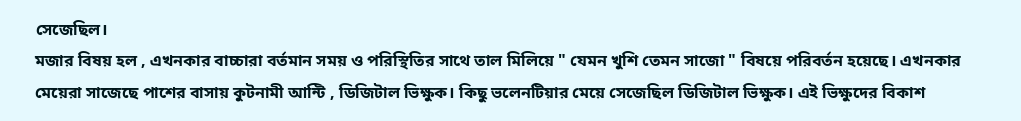সেজেছিল।
মজার বিষয় হল , এখনকার বাচ্চারা বর্তমান সময় ও পরিস্থিতির সাথে তাল মিলিয়ে " যেমন খুশি তেমন সাজো " বিষয়ে পরিবর্তন হয়েছে। এখনকার মেয়েরা সাজেছে পাশের বাসায় কুটনামী আন্টি , ডিজিটাল ভিক্ষুক। কিছু ভলেনটিয়ার মেয়ে সেজেছিল ডিজিটাল ভিক্ষুক। এই ভিক্ষুদের বিকাশ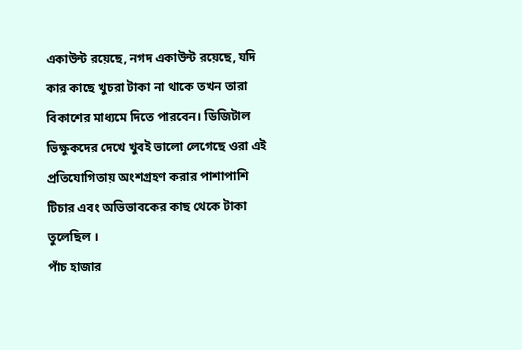একাউন্ট রয়েছে, নগদ একাউন্ট রয়েছে, যদি কার কাছে খুচরা টাকা না থাকে তখন তারা বিকাশের মাধ্যমে দিতে পারবেন। ডিজিটাল ভিক্ষুকদের দেখে খুবই ভালো লেগেছে ওরা এই প্রতিযোগিতায় অংশগ্রহণ করার পাশাপাশি টিচার এবং অভিভাবকের কাছ থেকে টাকা তুলেছিল ।
পাঁচ হাজার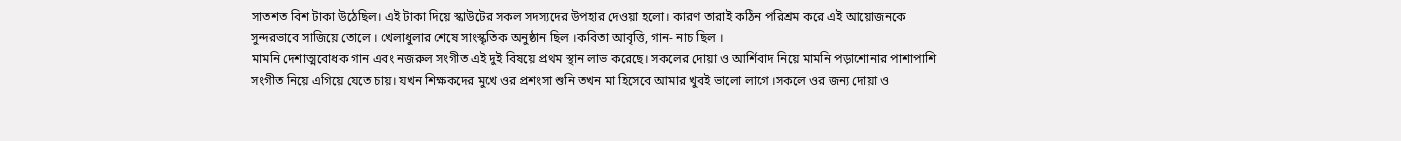সাতশত বিশ টাকা উঠেছিল। এই টাকা দিয়ে স্কাউটের সকল সদস্যদের উপহার দেওয়া হলো। কারণ তারাই কঠিন পরিশ্রম করে এই আয়োজনকে সুন্দরভাবে সাজিয়ে তোলে । খেলাধুলার শেষে সাংস্কৃতিক অনুষ্ঠান ছিল ।কবিতা আবৃত্তি, গান- নাচ ছিল ।
মামনি দেশাত্মবোধক গান এবং নজরুল সংগীত এই দুই বিষয়ে প্রথম স্থান লাভ করেছে। সকলের দোয়া ও আর্শিবাদ নিয়ে মামনি পড়াশোনার পাশাপাশি সংগীত নিয়ে এগিয়ে যেতে চায়। যখন শিক্ষকদের মুখে ওর প্রশংসা শুনি তখন মা হিসেবে আমার খুবই ভালো লাগে ।সকলে ওর জন্য দোয়া ও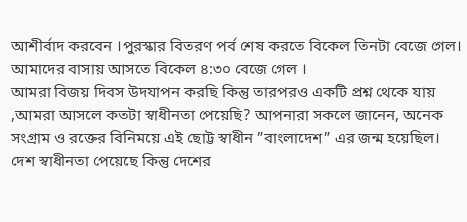আশীর্বাদ করবেন ।পুরস্কার বিতরণ পর্ব শেষ করতে বিকেল তিনটা বেজে গেল। আমাদের বাসায় আসতে বিকেল ৪:৩০ বেজে গেল ।
আমরা বিজয় দিবস উদযাপন করছি কিন্তু তারপরও একটি প্রশ্ন থেকে যায় ,আমরা আসলে কতটা স্বাধীনতা পেয়েছি? আপনারা সকলে জানেন, অনেক সংগ্রাম ও রক্তের বিনিময়ে এই ছোট্ট স্বাধীন ”বাংলাদেশ” এর জন্ম হয়েছিল।
দেশ স্বাধীনতা পেয়েছে কিন্তু দেশের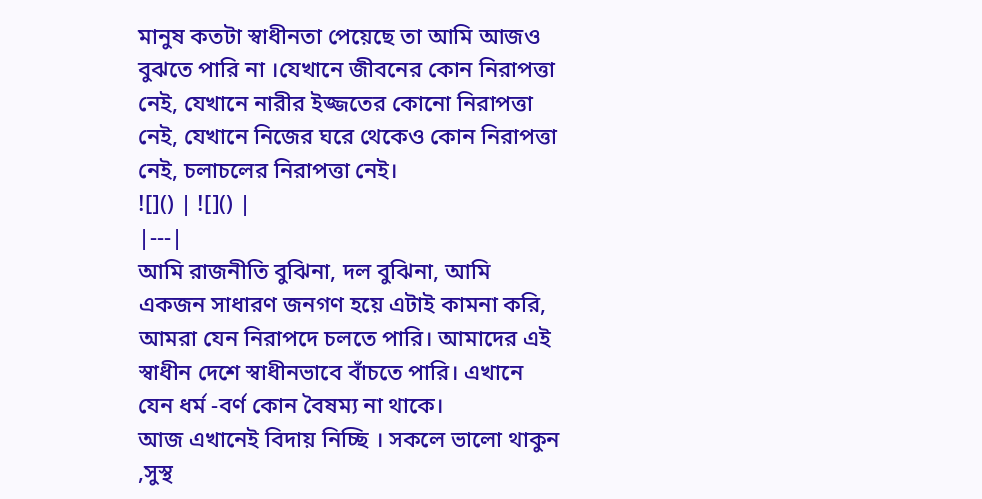মানুষ কতটা স্বাধীনতা পেয়েছে তা আমি আজও বুঝতে পারি না ।যেখানে জীবনের কোন নিরাপত্তা নেই, যেখানে নারীর ইজ্জতের কোনো নিরাপত্তা নেই, যেখানে নিজের ঘরে থেকেও কোন নিরাপত্তা নেই, চলাচলের নিরাপত্তা নেই।
![]() | ![]() |
|---|
আমি রাজনীতি বুঝিনা, দল বুঝিনা, আমি একজন সাধারণ জনগণ হয়ে এটাই কামনা করি, আমরা যেন নিরাপদে চলতে পারি। আমাদের এই স্বাধীন দেশে স্বাধীনভাবে বাঁচতে পারি। এখানে যেন ধর্ম -বর্ণ কোন বৈষম্য না থাকে।
আজ এখানেই বিদায় নিচ্ছি । সকলে ভালো থাকুন ,সুস্থ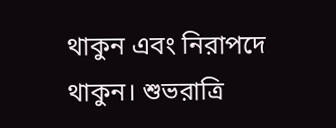থাকুন এবং নিরাপদে থাকুন। শুভরাত্রি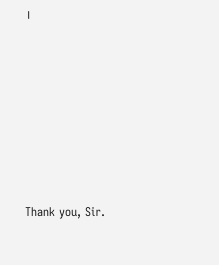।












Thank you, Sir.